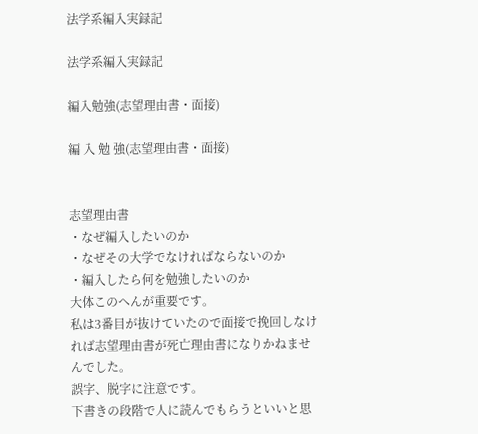法学系編入実録記

法学系編入実録記

編入勉強(志望理由書・面接)

編 入 勉 強(志望理由書・面接)


志望理由書
・なぜ編入したいのか
・なぜその大学でなければならないのか
・編入したら何を勉強したいのか
大体このへんが重要です。
私は3番目が抜けていたので面接で挽回しなければ志望理由書が死亡理由書になりかねませんでした。
誤字、脱字に注意です。
下書きの段階で人に読んでもらうといいと思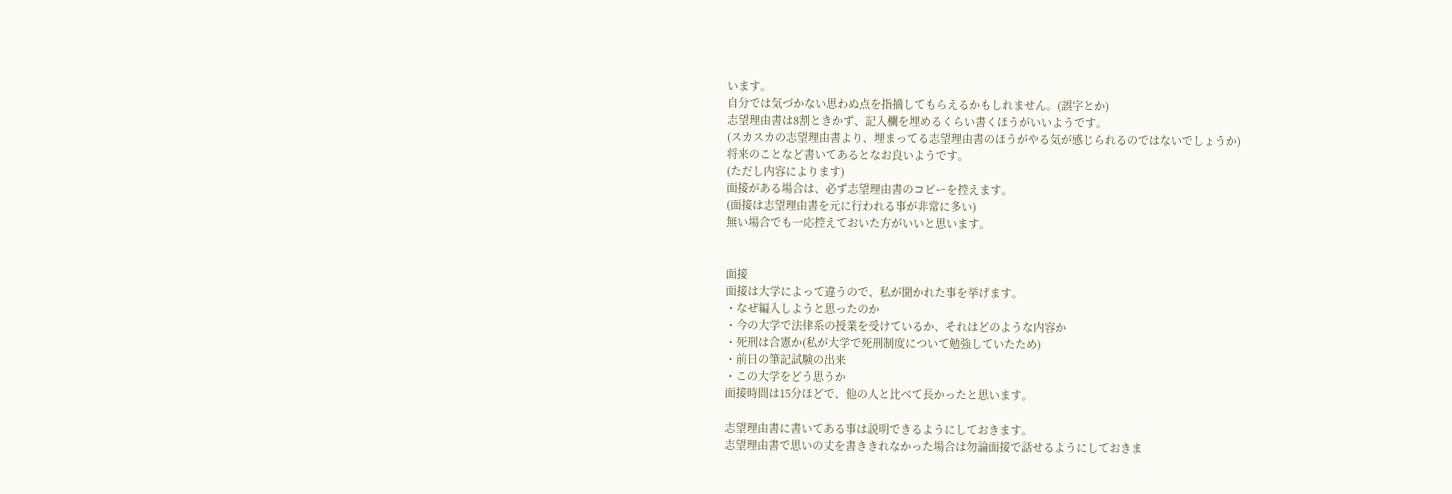います。
自分では気づかない思わぬ点を指摘してもらえるかもしれません。(誤字とか)
志望理由書は8割ときかず、記入欄を埋めるくらい書くほうがいいようです。
(スカスカの志望理由書より、埋まってる志望理由書のほうがやる気が感じられるのではないでしょうか)
将来のことなど書いてあるとなお良いようです。
(ただし内容によります)
面接がある場合は、必ず志望理由書のコピーを控えます。
(面接は志望理由書を元に行われる事が非常に多い)
無い場合でも一応控えておいた方がいいと思います。


面接
面接は大学によって違うので、私が聞かれた事を挙げます。
・なぜ編入しようと思ったのか
・今の大学で法律系の授業を受けているか、それはどのような内容か
・死刑は合憲か(私が大学で死刑制度について勉強していたため)
・前日の筆記試験の出来
・この大学をどう思うか
面接時間は15分ほどで、他の人と比べて長かったと思います。

志望理由書に書いてある事は説明できるようにしておきます。
志望理由書で思いの丈を書ききれなかった場合は勿論面接で話せるようにしておきま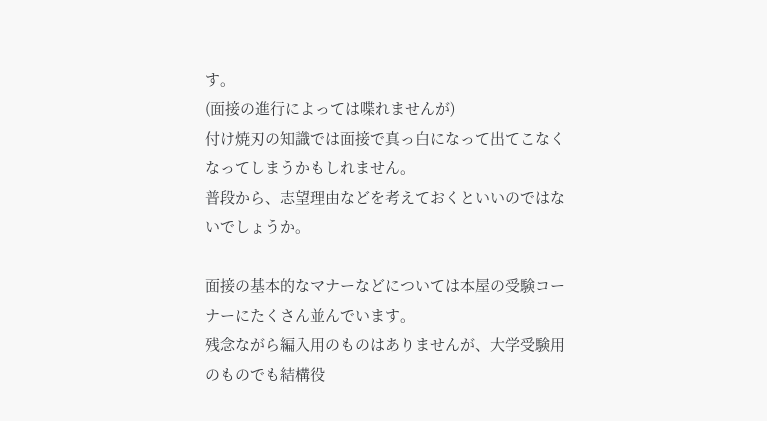す。
(面接の進行によっては喋れませんが)
付け焼刃の知識では面接で真っ白になって出てこなくなってしまうかもしれません。
普段から、志望理由などを考えておくといいのではないでしょうか。

面接の基本的なマナーなどについては本屋の受験コーナーにたくさん並んでいます。
残念ながら編入用のものはありませんが、大学受験用のものでも結構役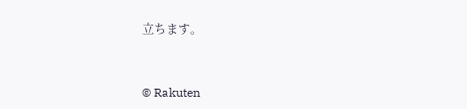立ちます。


© Rakuten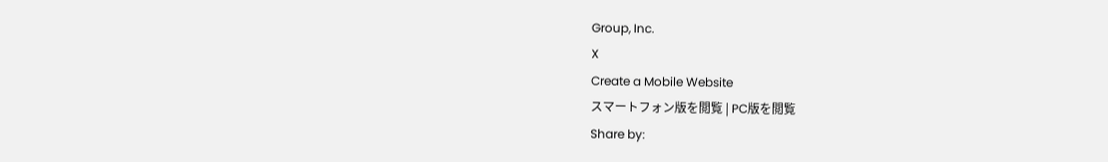Group, Inc.
X
Create a Mobile Website
スマートフォン版を閲覧 | PC版を閲覧
Share by: